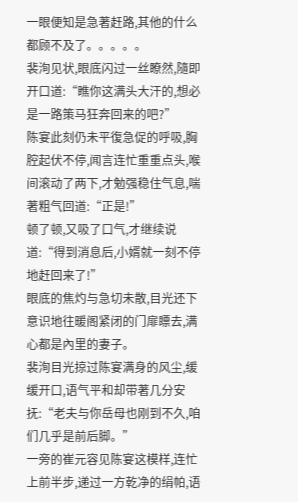一眼便知是急著赶路,其他的什么都顾不及了。。。。。
裴洵见状,眼底闪过一丝瞭然,隨即开口道:“瞧你这满头大汗的,想必是一路策马狂奔回来的吧?”
陈宴此刻仍未平復急促的呼吸,胸腔起伏不停,闻言连忙重重点头,喉间滚动了两下,才勉强稳住气息,喘著粗气回道:“正是!”
顿了顿,又吸了口气,才继续说道:“得到消息后,小婿就一刻不停地赶回来了!”
眼底的焦灼与急切未散,目光还下意识地往暖阁紧闭的门扉瞟去,满心都是內里的妻子。
裴洵目光掠过陈宴满身的风尘,缓缓开口,语气平和却带著几分安抚:“老夫与你岳母也刚到不久,咱们几乎是前后脚。”
一旁的崔元容见陈宴这模样,连忙上前半步,递过一方乾净的绢帕,语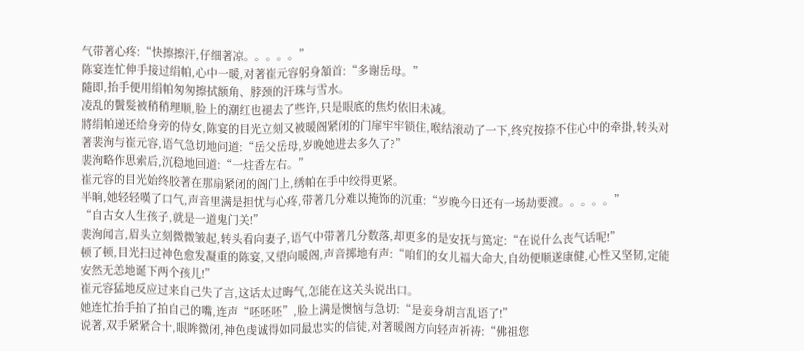气带著心疼:“快擦擦汗,仔细著凉。。。。。”
陈宴连忙伸手接过绢帕,心中一暖,对著崔元容躬身頷首:“多谢岳母。”
隨即,抬手便用绢帕匆匆擦拭额角、脖颈的汗珠与雪水。
凌乱的鬢髮被稍稍理顺,脸上的潮红也褪去了些许,只是眼底的焦灼依旧未减。
將绢帕递还给身旁的侍女,陈宴的目光立刻又被暖阁紧闭的门扉牢牢锁住,喉结滚动了一下,终究按捺不住心中的牵掛,转头对著裴洵与崔元容,语气急切地问道:“岳父岳母,岁晚她进去多久了?”
裴洵略作思索后,沉稳地回道:“一炷香左右。”
崔元容的目光始终胶著在那扇紧闭的阁门上,绣帕在手中绞得更紧。
半晌,她轻轻嘆了口气,声音里满是担忧与心疼,带著几分难以掩饰的沉重:“岁晚今日还有一场劫要渡。。。。。”
“自古女人生孩子,就是一道鬼门关!”
裴洵闻言,眉头立刻微微皱起,转头看向妻子,语气中带著几分数落,却更多的是安抚与篤定:“在说什么丧气话呢!”
顿了顿,目光扫过神色愈发凝重的陈宴,又望向暖阁,声音掷地有声:“咱们的女儿福大命大,自幼便顺遂康健,心性又坚韧,定能安然无恙地诞下两个孩儿!”
崔元容猛地反应过来自己失了言,这话太过晦气,怎能在这关头说出口。
她连忙抬手拍了拍自己的嘴,连声“呸呸呸”,脸上满是懊恼与急切:“是妾身胡言乱语了!”
说著,双手紧紧合十,眼眸微闭,神色虔诚得如同最忠实的信徒,对著暖阁方向轻声祈祷:“佛祖您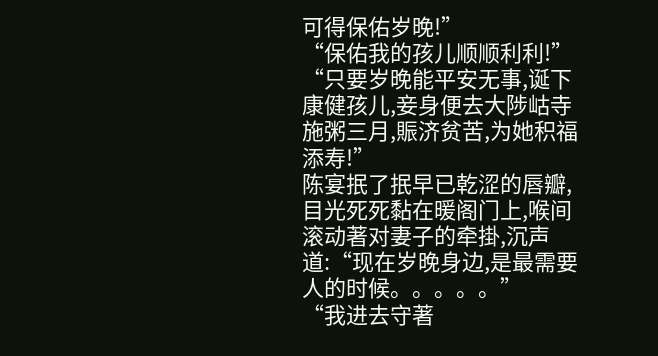可得保佑岁晚!”
“保佑我的孩儿顺顺利利!”
“只要岁晚能平安无事,诞下康健孩儿,妾身便去大陟岵寺施粥三月,賑济贫苦,为她积福添寿!”
陈宴抿了抿早已乾涩的唇瓣,目光死死黏在暖阁门上,喉间滚动著对妻子的牵掛,沉声道:“现在岁晚身边,是最需要人的时候。。。。。”
“我进去守著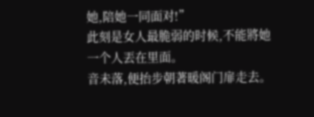她,陪她一同面对!”
此刻是女人最脆弱的时候,不能將她一个人丟在里面。
音未落,便抬步朝著暖阁门扉走去。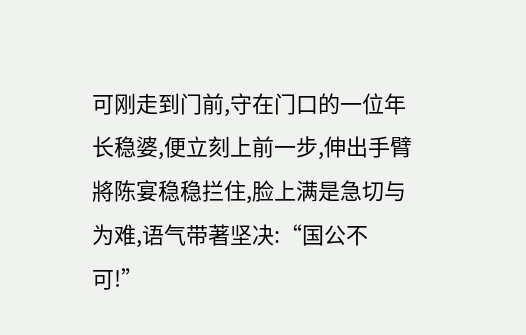可刚走到门前,守在门口的一位年长稳婆,便立刻上前一步,伸出手臂將陈宴稳稳拦住,脸上满是急切与为难,语气带著坚决:“国公不可!”